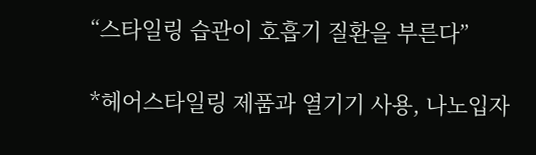“스타일링 습관이 호흡기 질환을 부른다”

*헤어스타일링 제품과 열기기 사용, 나노입자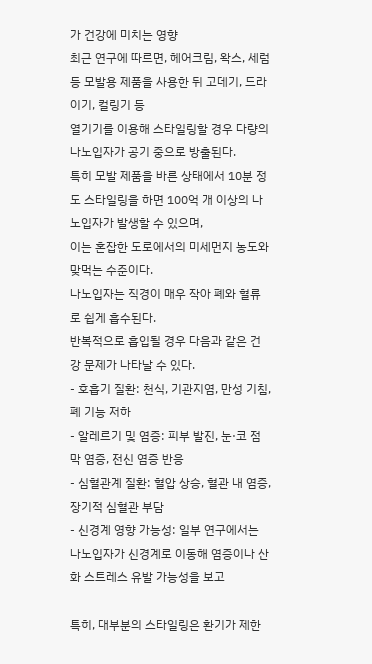가 건강에 미치는 영향
최근 연구에 따르면, 헤어크림, 왁스, 세럼 등 모발용 제품을 사용한 뒤 고데기, 드라이기, 컬링기 등
열기기를 이용해 스타일링할 경우 다량의 나노입자가 공기 중으로 방출된다.
특히 모발 제품을 바른 상태에서 10분 정도 스타일링을 하면 100억 개 이상의 나노입자가 발생할 수 있으며,
이는 혼잡한 도로에서의 미세먼지 농도와 맞먹는 수준이다.
나노입자는 직경이 매우 작아 폐와 혈류로 쉽게 흡수된다.
반복적으로 흡입될 경우 다음과 같은 건강 문제가 나타날 수 있다.
- 호흡기 질환: 천식, 기관지염, 만성 기침, 폐 기능 저하
- 알레르기 및 염증: 피부 발진, 눈·코 점막 염증, 전신 염증 반응
- 심혈관계 질환: 혈압 상승, 혈관 내 염증, 장기적 심혈관 부담
- 신경계 영향 가능성: 일부 연구에서는 나노입자가 신경계로 이동해 염증이나 산화 스트레스 유발 가능성을 보고

특히, 대부분의 스타일링은 환기가 제한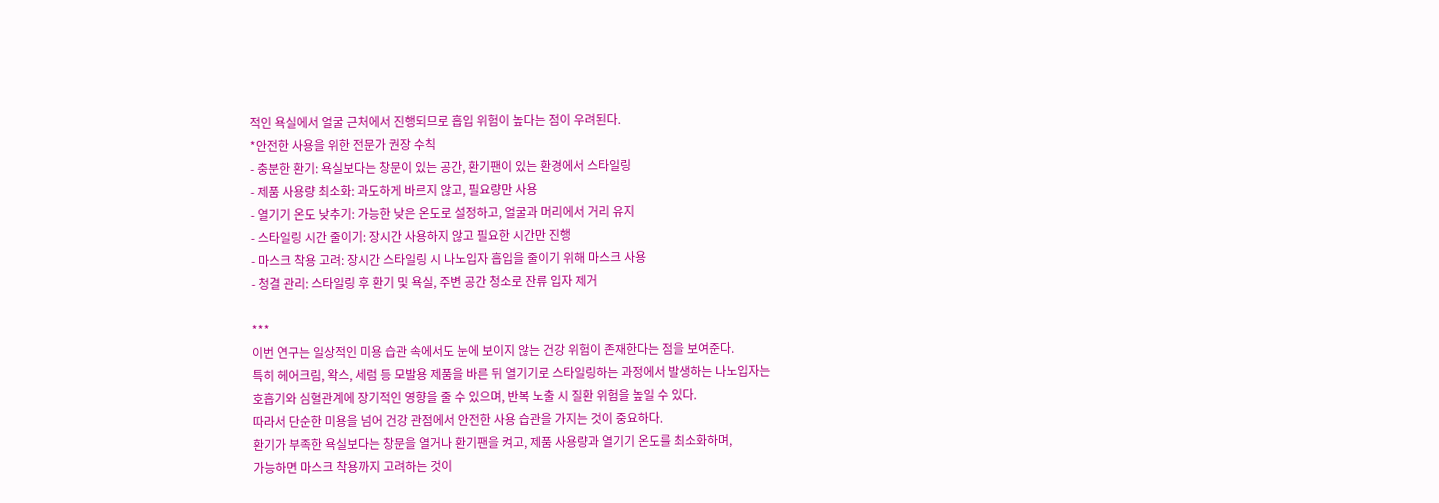적인 욕실에서 얼굴 근처에서 진행되므로 흡입 위험이 높다는 점이 우려된다.
*안전한 사용을 위한 전문가 권장 수칙
- 충분한 환기: 욕실보다는 창문이 있는 공간, 환기팬이 있는 환경에서 스타일링
- 제품 사용량 최소화: 과도하게 바르지 않고, 필요량만 사용
- 열기기 온도 낮추기: 가능한 낮은 온도로 설정하고, 얼굴과 머리에서 거리 유지
- 스타일링 시간 줄이기: 장시간 사용하지 않고 필요한 시간만 진행
- 마스크 착용 고려: 장시간 스타일링 시 나노입자 흡입을 줄이기 위해 마스크 사용
- 청결 관리: 스타일링 후 환기 및 욕실, 주변 공간 청소로 잔류 입자 제거

***
이번 연구는 일상적인 미용 습관 속에서도 눈에 보이지 않는 건강 위험이 존재한다는 점을 보여준다.
특히 헤어크림, 왁스, 세럼 등 모발용 제품을 바른 뒤 열기기로 스타일링하는 과정에서 발생하는 나노입자는
호흡기와 심혈관계에 장기적인 영향을 줄 수 있으며, 반복 노출 시 질환 위험을 높일 수 있다.
따라서 단순한 미용을 넘어 건강 관점에서 안전한 사용 습관을 가지는 것이 중요하다.
환기가 부족한 욕실보다는 창문을 열거나 환기팬을 켜고, 제품 사용량과 열기기 온도를 최소화하며,
가능하면 마스크 착용까지 고려하는 것이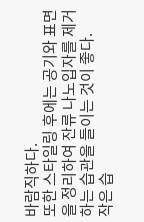바람직하다.
또한 스타일링 후에는 공기와 표면을 정리하여 잔류 나노입자를 제거하는 습관을 들이는 것이 좋다.
작은 습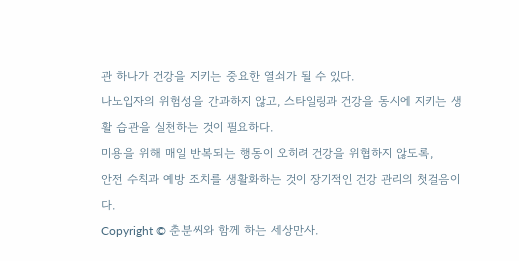관 하나가 건강을 지키는 중요한 열쇠가 될 수 있다.
나노입자의 위험성을 간과하지 않고, 스타일링과 건강을 동시에 지키는 생활 습관을 실천하는 것이 필요하다.
미용을 위해 매일 반복되는 행동이 오히려 건강을 위협하지 않도록,
안전 수칙과 예방 조치를 생활화하는 것이 장기적인 건강 관리의 첫걸음이다.
Copyright © 춘분씨와 함께 하는 세상만사.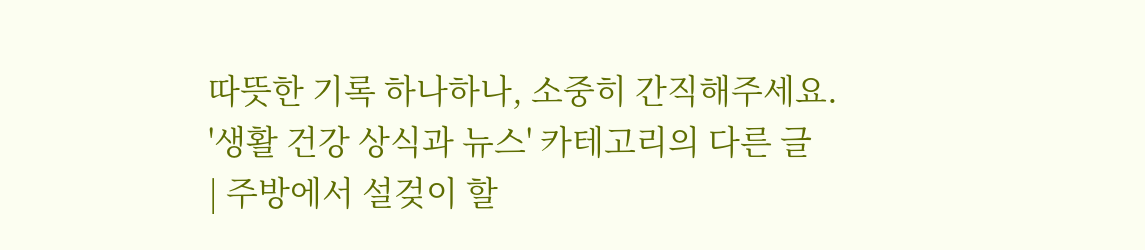따뜻한 기록 하나하나, 소중히 간직해주세요.
'생활 건강 상식과 뉴스' 카테고리의 다른 글
| 주방에서 설겆이 할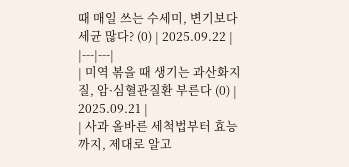때 매일 쓰는 수세미, 변기보다 세균 많다? (0) | 2025.09.22 |
|---|---|
| 미역 볶을 때 생기는 과산화지질, 암·심혈관질환 부른다 (0) | 2025.09.21 |
| 사과 올바른 세척법부터 효능까지, 제대로 알고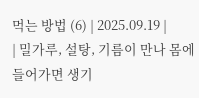먹는 방법 (6) | 2025.09.19 |
| 밀가루, 설탕, 기름이 만나 몸에 들어가면 생기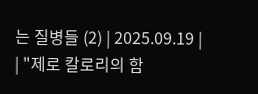는 질병들 (2) | 2025.09.19 |
| "제로 칼로리의 함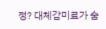정? 대체감미료가 숨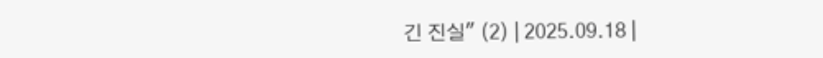긴 진실" (2) | 2025.09.18 |